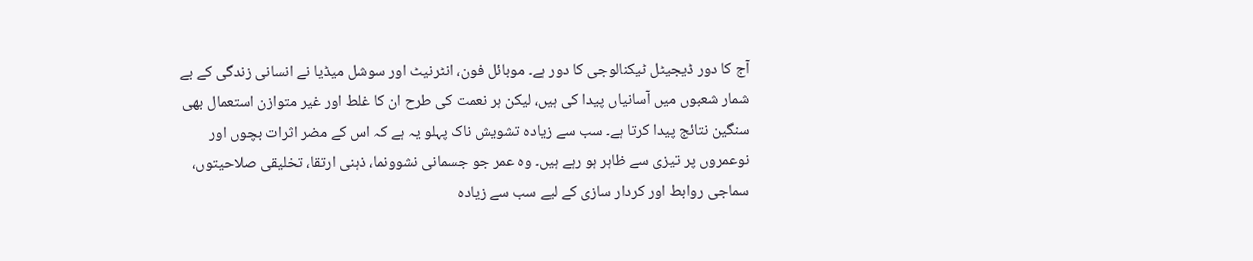آج کا دور ڈیجیٹل ٹیکنالوجی کا دور ہے۔ موبائل فون، انٹرنیٹ اور سوشل میڈیا نے انسانی زندگی کے بے شمار شعبوں میں آسانیاں پیدا کی ہیں، لیکن ہر نعمت کی طرح ان کا غلط اور غیر متوازن استعمال بھی سنگین نتائج پیدا کرتا ہے۔ سب سے زیادہ تشویش ناک پہلو یہ ہے کہ اس کے مضر اثرات بچوں اور نوعمروں پر تیزی سے ظاہر ہو رہے ہیں۔ وہ عمر جو جسمانی نشوونما، ذہنی ارتقا، تخلیقی صلاحیتوں، سماجی روابط اور کردار سازی کے لیے سب سے زیادہ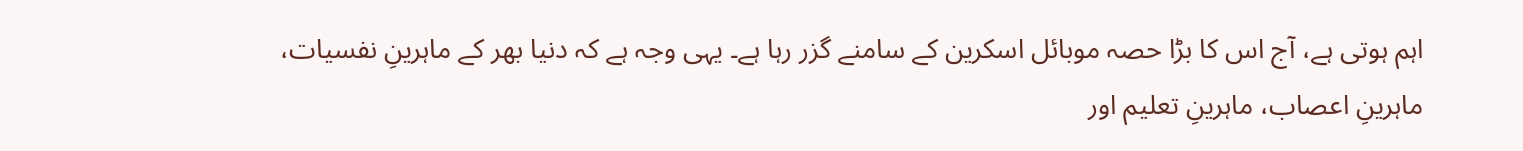اہم ہوتی ہے، آج اس کا بڑا حصہ موبائل اسکرین کے سامنے گزر رہا ہے۔ یہی وجہ ہے کہ دنیا بھر کے ماہرینِ نفسیات، ماہرینِ اعصاب، ماہرینِ تعلیم اور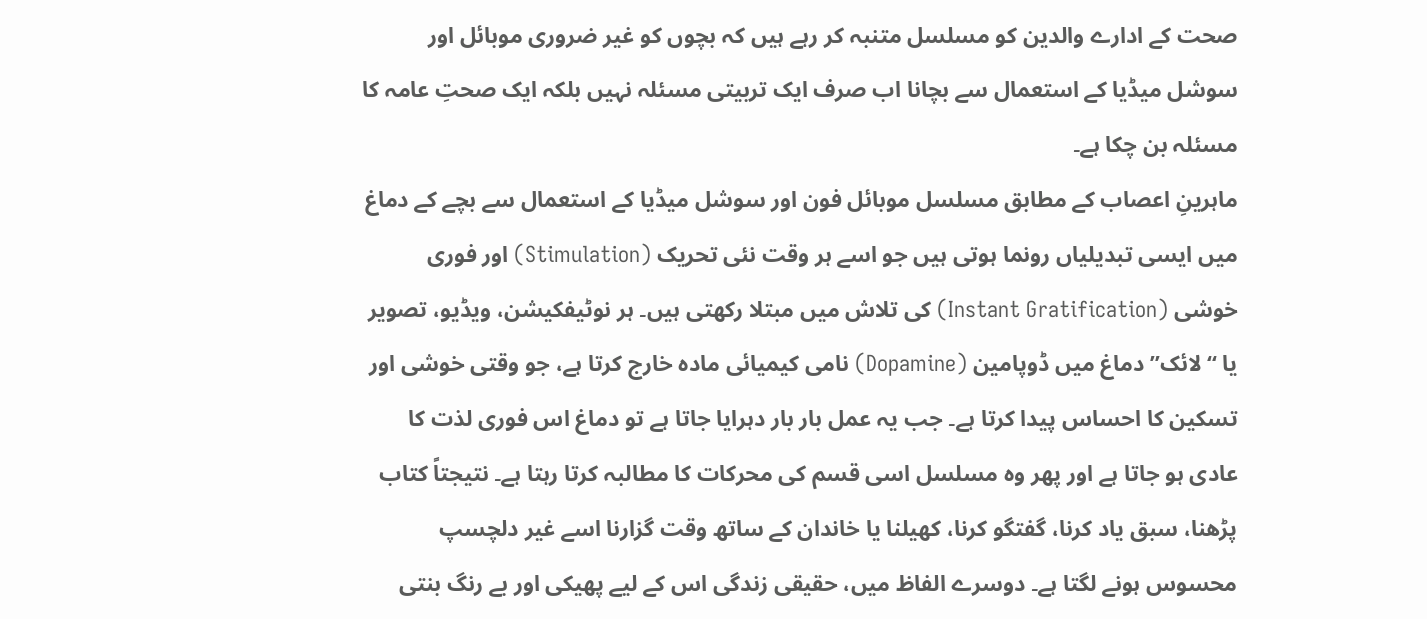صحت کے ادارے والدین کو مسلسل متنبہ کر رہے ہیں کہ بچوں کو غیر ضروری موبائل اور سوشل میڈیا کے استعمال سے بچانا اب صرف ایک تربیتی مسئلہ نہیں بلکہ ایک صحتِ عامہ کا مسئلہ بن چکا ہے۔
ماہرینِ اعصاب کے مطابق مسلسل موبائل فون اور سوشل میڈیا کے استعمال سے بچے کے دماغ میں ایسی تبدیلیاں رونما ہوتی ہیں جو اسے ہر وقت نئی تحریک (Stimulation) اور فوری خوشی (Instant Gratification) کی تلاش میں مبتلا رکھتی ہیں۔ ہر نوٹیفکیشن، ویڈیو، تصویر یا “لائک” دماغ میں ڈوپامین (Dopamine) نامی کیمیائی مادہ خارج کرتا ہے، جو وقتی خوشی اور تسکین کا احساس پیدا کرتا ہے۔ جب یہ عمل بار بار دہرایا جاتا ہے تو دماغ اس فوری لذت کا عادی ہو جاتا ہے اور پھر وہ مسلسل اسی قسم کی محرکات کا مطالبہ کرتا رہتا ہے۔ نتیجتاً کتاب پڑھنا، سبق یاد کرنا، گفتگو کرنا، کھیلنا یا خاندان کے ساتھ وقت گزارنا اسے غیر دلچسپ محسوس ہونے لگتا ہے۔ دوسرے الفاظ میں، حقیقی زندگی اس کے لیے پھیکی اور بے رنگ بنتی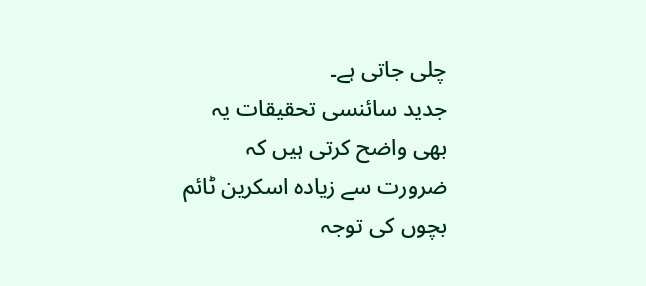چلی جاتی ہے۔
جدید سائنسی تحقیقات یہ بھی واضح کرتی ہیں کہ ضرورت سے زیادہ اسکرین ٹائم بچوں کی توجہ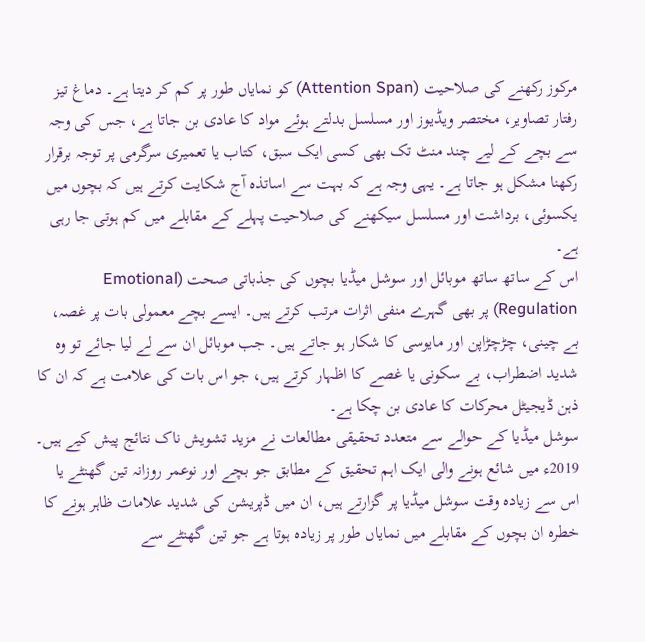مرکوز رکھنے کی صلاحیت (Attention Span) کو نمایاں طور پر کم کر دیتا ہے۔ دماغ تیز رفتار تصاویر، مختصر ویڈیوز اور مسلسل بدلتے ہوئے مواد کا عادی بن جاتا ہے، جس کی وجہ سے بچے کے لیے چند منٹ تک بھی کسی ایک سبق، کتاب یا تعمیری سرگرمی پر توجہ برقرار رکھنا مشکل ہو جاتا ہے۔ یہی وجہ ہے کہ بہت سے اساتذہ آج شکایت کرتے ہیں کہ بچوں میں یکسوئی، برداشت اور مسلسل سیکھنے کی صلاحیت پہلے کے مقابلے میں کم ہوتی جا رہی ہے۔
اس کے ساتھ ساتھ موبائل اور سوشل میڈیا بچوں کی جذباتی صحت (Emotional Regulation) پر بھی گہرے منفی اثرات مرتب کرتے ہیں۔ ایسے بچے معمولی بات پر غصہ، بے چینی، چڑچڑاپن اور مایوسی کا شکار ہو جاتے ہیں۔ جب موبائل ان سے لے لیا جائے تو وہ شدید اضطراب، بے سکونی یا غصے کا اظہار کرتے ہیں، جو اس بات کی علامت ہے کہ ان کا ذہن ڈیجیٹل محرکات کا عادی بن چکا ہے۔
سوشل میڈیا کے حوالے سے متعدد تحقیقی مطالعات نے مزید تشویش ناک نتائج پیش کیے ہیں۔ 2019ء میں شائع ہونے والی ایک اہم تحقیق کے مطابق جو بچے اور نوعمر روزانہ تین گھنٹے یا اس سے زیادہ وقت سوشل میڈیا پر گزارتے ہیں، ان میں ڈپریشن کی شدید علامات ظاہر ہونے کا خطرہ ان بچوں کے مقابلے میں نمایاں طور پر زیادہ ہوتا ہے جو تین گھنٹے سے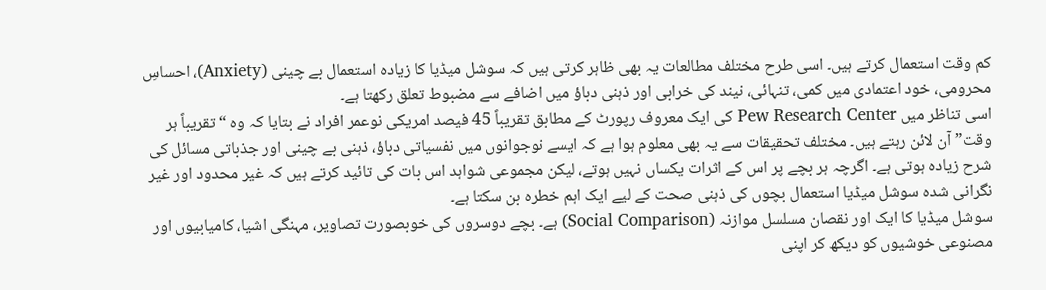کم وقت استعمال کرتے ہیں۔ اسی طرح مختلف مطالعات یہ بھی ظاہر کرتی ہیں کہ سوشل میڈیا کا زیادہ استعمال بے چینی (Anxiety)، احساسِ محرومی، خود اعتمادی میں کمی، تنہائی، نیند کی خرابی اور ذہنی دباؤ میں اضافے سے مضبوط تعلق رکھتا ہے۔
اسی تناظر میں Pew Research Center کی ایک معروف رپورٹ کے مطابق تقریباً 45 فیصد امریکی نوعمر افراد نے بتایا کہ وہ “تقریباً ہر وقت” آن لائن رہتے ہیں۔ مختلف تحقیقات سے یہ بھی معلوم ہوا ہے کہ ایسے نوجوانوں میں نفسیاتی دباؤ، ذہنی بے چینی اور جذباتی مسائل کی شرح زیادہ ہوتی ہے۔ اگرچہ ہر بچے پر اس کے اثرات یکساں نہیں ہوتے، لیکن مجموعی شواہد اس بات کی تائید کرتے ہیں کہ غیر محدود اور غیر نگرانی شدہ سوشل میڈیا استعمال بچوں کی ذہنی صحت کے لیے ایک اہم خطرہ بن سکتا ہے۔
سوشل میڈیا کا ایک اور نقصان مسلسل موازنہ (Social Comparison) ہے۔ بچے دوسروں کی خوبصورت تصاویر، مہنگی اشیا، کامیابیوں اور مصنوعی خوشیوں کو دیکھ کر اپنی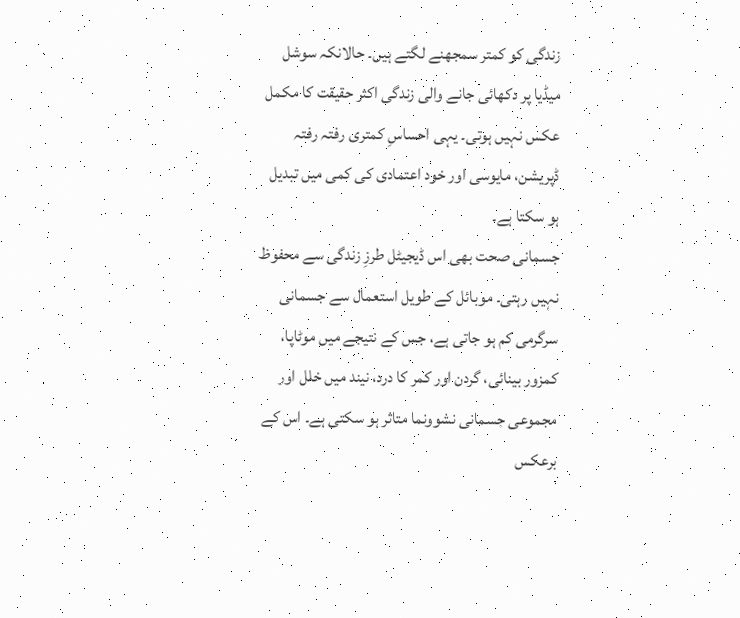زندگی کو کمتر سمجھنے لگتے ہیں۔ حالانکہ سوشل میڈیا پر دکھائی جانے والی زندگی اکثر حقیقت کا مکمل عکس نہیں ہوتی۔ یہی احساسِ کمتری رفتہ رفتہ ڈپریشن، مایوسی اور خود اعتمادی کی کمی میں تبدیل ہو سکتا ہے۔
جسمانی صحت بھی اس ڈیجیٹل طرزِ زندگی سے محفوظ نہیں رہتی۔ موبائل کے طویل استعمال سے جسمانی سرگرمی کم ہو جاتی ہے، جس کے نتیجے میں موٹاپا، کمزور بینائی، گردن اور کمر کا درد، نیند میں خلل اور مجموعی جسمانی نشوونما متاثر ہو سکتی ہے۔ اس کے برعکس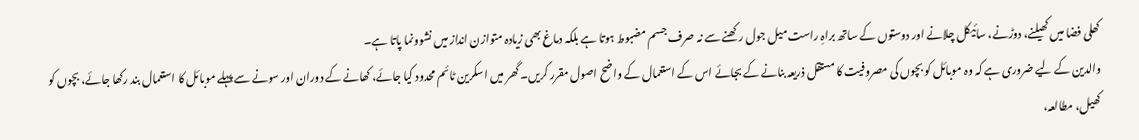کھلی فضا میں کھیلنے، دوڑنے، سائیکل چلانے اور دوستوں کے ساتھ براہِ راست میل جول رکھنے سے نہ صرف جسم مضبوط ہوتا ہے بلکہ دماغ بھی زیادہ متوازن انداز میں نشوونما پاتا ہے۔
والدین کے لیے ضروری ہے کہ وہ موبائل کو بچوں کی مصروفیت کا مستقل ذریعہ بنانے کے بجائے اس کے استعمال کے واضح اصول مقرر کریں۔ گھر میں اسکرین ٹائم محدود کیا جائے، کھانے کے دوران اور سونے سے پہلے موبائل کا استعمال بند رکھا جائے، بچوں کو کھیل، مطالعہ،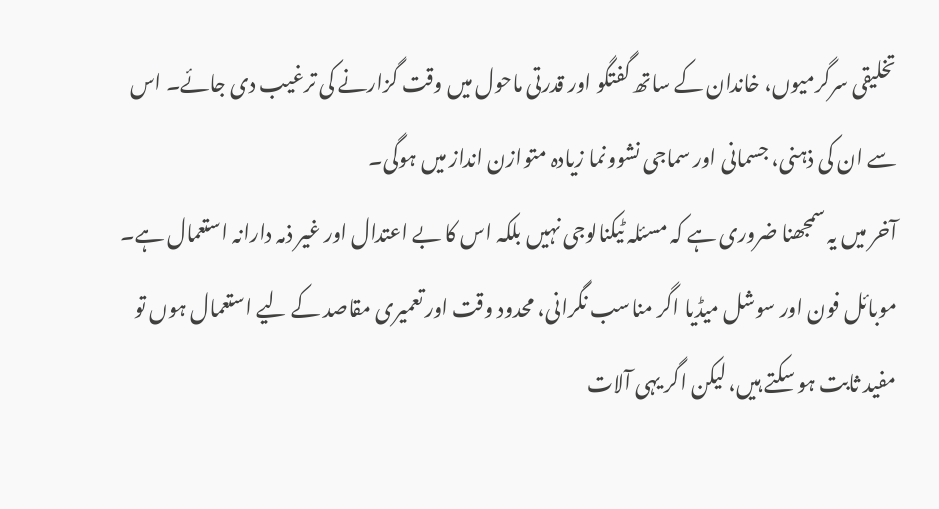تخلیقی سرگرمیوں، خاندان کے ساتھ گفتگو اور قدرتی ماحول میں وقت گزارنے کی ترغیب دی جائے۔ اس سے ان کی ذہنی، جسمانی اور سماجی نشوونما زیادہ متوازن انداز میں ہوگی۔
آخر میں یہ سمجھنا ضروری ہے کہ مسئلہ ٹیکنالوجی نہیں بلکہ اس کا بے اعتدال اور غیر ذمہ دارانہ استعمال ہے۔ موبائل فون اور سوشل میڈیا اگر مناسب نگرانی، محدود وقت اور تعمیری مقاصد کے لیے استعمال ہوں تو مفید ثابت ہو سکتے ہیں، لیکن اگر یہی آلات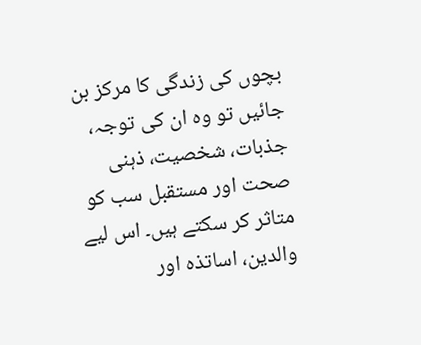بچوں کی زندگی کا مرکز بن جائیں تو وہ ان کی توجہ، جذبات، شخصیت، ذہنی صحت اور مستقبل سب کو متاثر کر سکتے ہیں۔ اس لیے والدین، اساتذہ اور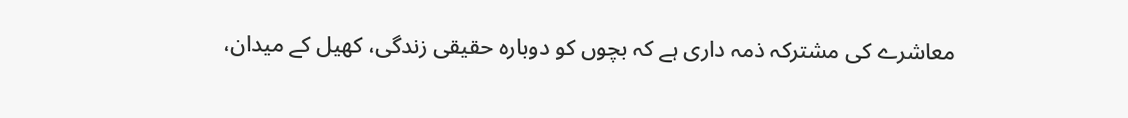معاشرے کی مشترکہ ذمہ داری ہے کہ بچوں کو دوبارہ حقیقی زندگی، کھیل کے میدان،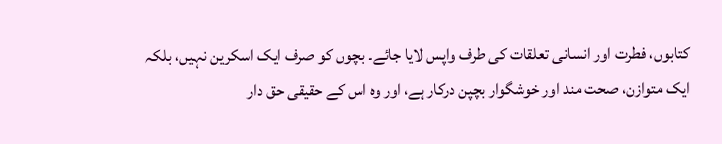کتابوں، فطرت اور انسانی تعلقات کی طرف واپس لایا جائے۔ بچوں کو صرف ایک اسکرین نہیں، بلکہ ایک متوازن، صحت مند اور خوشگوار بچپن درکار ہے، اور وہ اس کے حقیقی حق دار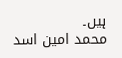ہیں۔
محمد امین اسد